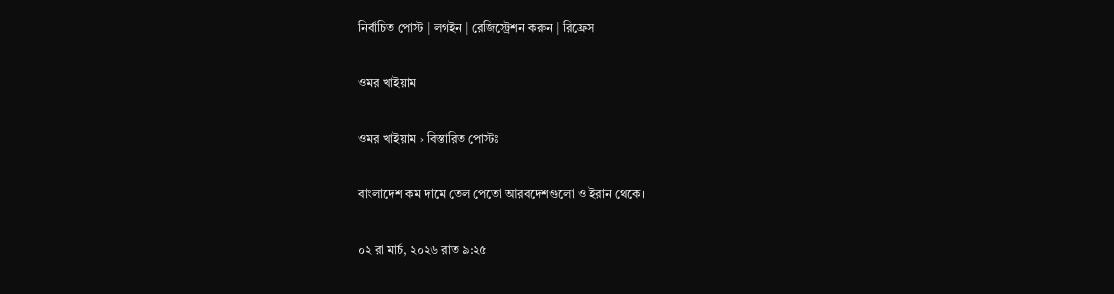নির্বাচিত পোস্ট | লগইন | রেজিস্ট্রেশন করুন | রিফ্রেস

ওমর খাইয়াম

ওমর খাইয়াম › বিস্তারিত পোস্টঃ

বাংলাদেশ কম দামে তেল পেতো আরবদেশগুলো ও ইরান থেকে।

০২ রা মার্চ, ২০২৬ রাত ৯:২৫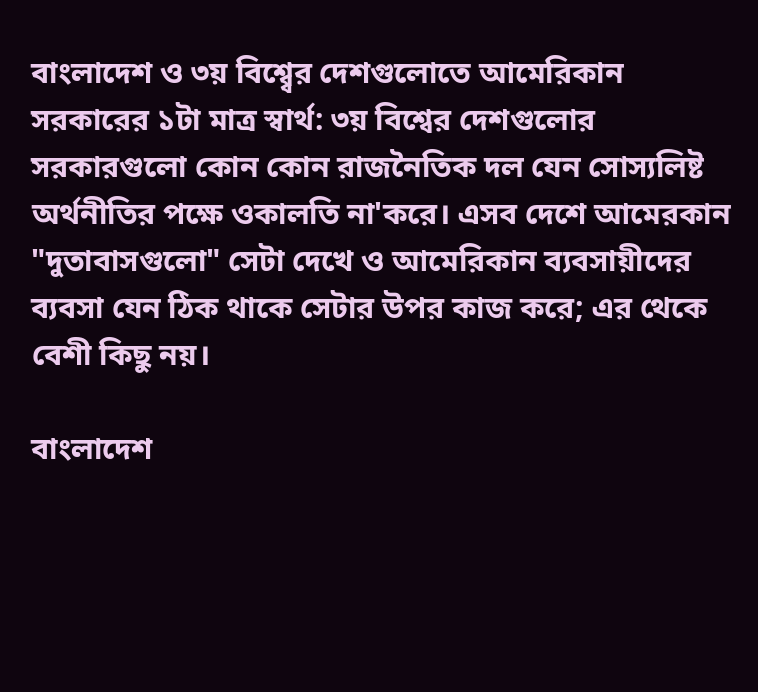বাংলাদেশ ও ৩য় বিশ্ব্বের দেশগুলোতে আমেরিকান সরকারের ১টা মাত্র স্বার্থ: ৩য় বিশ্বের দেশগুলোর সরকারগুলো কোন কোন রাজনৈতিক দল যেন সোস্যলিষ্ট অর্থনীতির পক্ষে ওকালতি না'করে। এসব দেশে আমেরকান "দুতাবাসগুলো" সেটা দেখে ও আমেরিকান ব্যবসায়ীদের ব্যবসা যেন ঠিক থাকে সেটার উপর কাজ করে; এর থেকে বেশী কিছু নয়।

বাংলাদেশ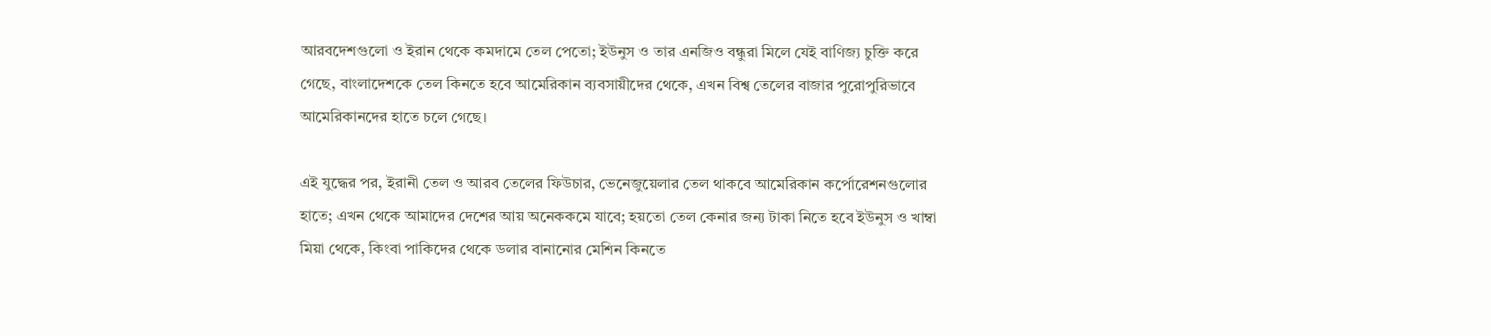আরবদেশগুলো ও ইরান থেকে কমদামে তেল পেতো; ইউনুস ও তার এনজিও বন্ধুরা মিলে যেই বাণিজ্য চুক্তি করে গেছে, বাংলাদেশকে তেল কিনতে হবে আমেরিকান ব্যবসায়ীদের থেকে, এখন বিশ্ব তেলের বাজার পুরোপুরিভাবে আমেরিকানদের হাতে চলে গেছে।

এই যুদ্ধের পর, ইরানী তেল ও আরব তেলের ফিউচার, ভেনেজুয়েলার তেল থাকবে আমেরিকান কর্পোরেশনগুলোর হাতে; এখন থেকে আমাদের দেশের আয় অনেককমে যাবে; হয়তো তেল কেনার জন্য টাকা নিতে হবে ইউনুস ও খাম্বা মিয়া থেকে, কিংবা পাকিদের থেকে ডলার বানানোর মেশিন কিনতে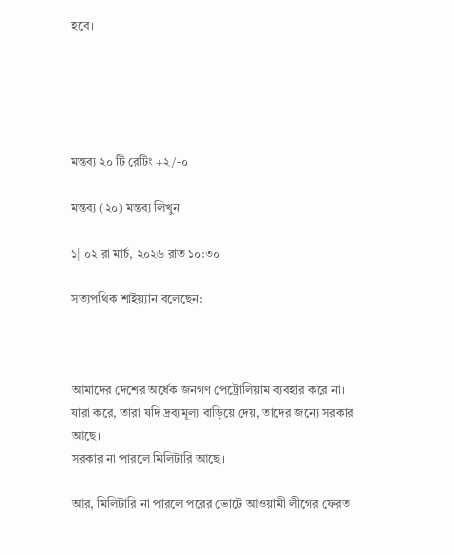হবে।





মন্তব্য ২০ টি রেটিং +২/-০

মন্তব্য (২০) মন্তব্য লিখুন

১| ০২ রা মার্চ, ২০২৬ রাত ১০:৩০

সত্যপথিক শাইয়্যান বলেছেন:



আমাদের দেশের অর্ধেক জনগণ পেট্রোলিয়াম ব্যবহার করে না।
যারা করে, তারা যদি দ্রব্যমূল্য বাড়িয়ে দেয়, তাদের জন্যে সরকার আছে।
সরকার না পারলে মিলিটারি আছে।

আর, মিলিটারি না পারলে পরের ভোটে আওয়ামী লীগের ফেরত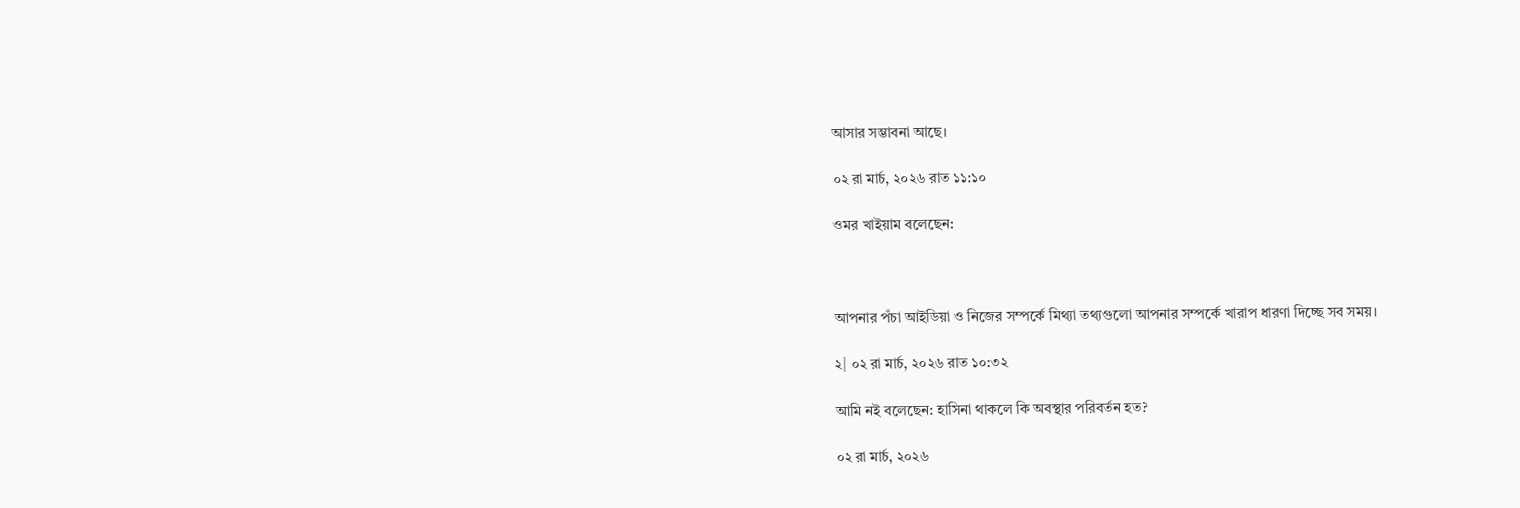আসার সম্ভাবনা আছে।

০২ রা মার্চ, ২০২৬ রাত ১১:১০

ওমর খাইয়াম বলেছেন:



আপনার পঁচা আইডিয়া ও নিজের সম্পর্কে মিথ্যা তথ্যগুলো আপনার সম্পর্কে খারাপ ধারণা দিচ্ছে সব সময়।

২| ০২ রা মার্চ, ২০২৬ রাত ১০:৩২

আমি নই বলেছেন: হাসিনা থাকলে কি অবস্থার পরিবর্তন হত?

০২ রা মার্চ, ২০২৬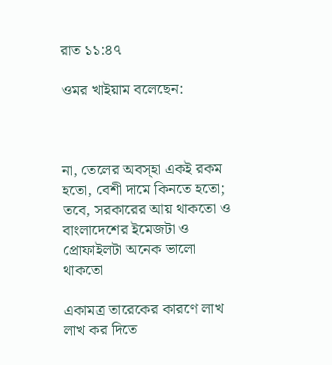রাত ১১:৪৭

ওমর খাইয়াম বলেছেন:



না, তেলের অবস্হা একই রকম হতো, বেশী দামে কিনতে হতো; তবে, সরকারের আয় থাকতো ও বাংলাদেশের ইমেজটা ও প্রোফাইলটা অনেক ভালো থাকতো

একামত্র তারেকের কারণে লাখ লাখ কর দিতে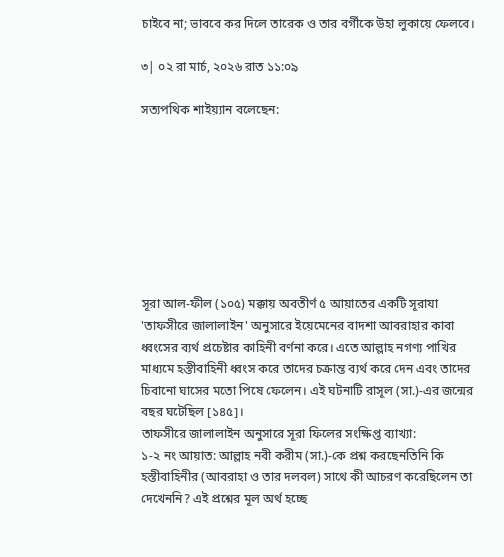চাইবে না; ভাববে কর দিলে তারেক ও তার বর্গীকে উহা লুকায়ে ফেলবে।

৩| ০২ রা মার্চ, ২০২৬ রাত ১১:০৯

সত্যপথিক শাইয়্যান বলেছেন:








সূরা আল-ফীল (১০৫) মক্কায় অবতীর্ণ ৫ আয়াতের একটি সূরাযা 'তাফসীরে জালালাইন' অনুসারে ইয়েমেনের বাদশা আবরাহার কাবা ধ্বংসের ব্যর্থ প্রচেষ্টার কাহিনী বর্ণনা করে। এতে আল্লাহ নগণ্য পাখির মাধ্যমে হস্তীবাহিনী ধ্বংস করে তাদের চক্রান্ত ব্যর্থ করে দেন এবং তাদের চিবানো ঘাসের মতো পিষে ফেলেন। এই ঘটনাটি রাসূল (সা.)-এর জন্মের বছর ঘটেছিল [১৪৫]।
তাফসীরে জালালাইন অনুসারে সূরা ফিলের সংক্ষিপ্ত ব্যাখ্যা:
১-২ নং আয়াত: আল্লাহ নবী করীম (সা.)-কে প্রশ্ন করছেনতিনি কি হস্তীবাহিনীর (আবরাহা ও তার দলবল) সাথে কী আচরণ করেছিলেন তা দেখেননি? এই প্রশ্নের মূল অর্থ হচ্ছে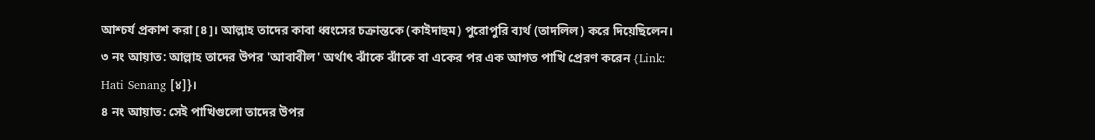আশ্চর্য প্রকাশ করা [৪]। আল্লাহ তাদের কাবা ধ্বংসের চক্রান্তকে (কাইদাহুম) পুরোপুরি ব্যর্থ (তাদলিল) করে দিয়েছিলেন।
৩ নং আয়াত: আল্লাহ তাদের উপর 'আবাবীল' অর্থাৎ ঝাঁকে ঝাঁকে বা একের পর এক আগত পাখি প্রেরণ করেন {Link: Hati Senang [४]}।
৪ নং আয়াত: সেই পাখিগুলো তাদের উপর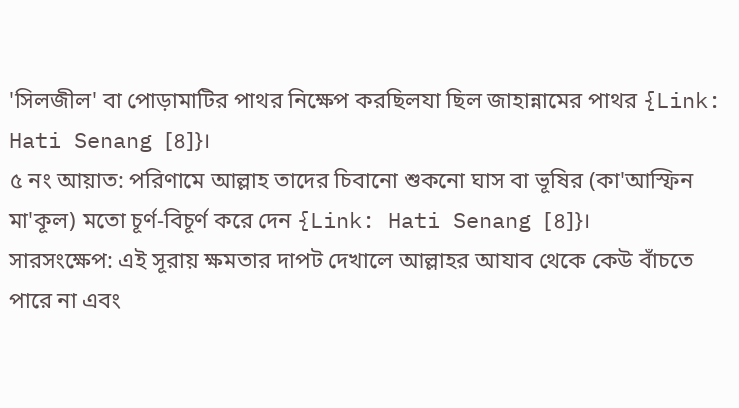'সিলজীল' বা পোড়ামাটির পাথর নিক্ষেপ করছিলযা ছিল জাহান্নামের পাথর {Link: Hati Senang [৪]}।
৫ নং আয়াত: পরিণামে আল্লাহ তাদের চিবানো শুকনো ঘাস বা ভূষির (কা'আস্ফিন মা'কূল) মতো চূর্ণ-বিচূর্ণ করে দেন {Link: Hati Senang [৪]}।
সারসংক্ষেপ: এই সূরায় ক্ষমতার দাপট দেখালে আল্লাহর আযাব থেকে কেউ বাঁচতে পারে না এবং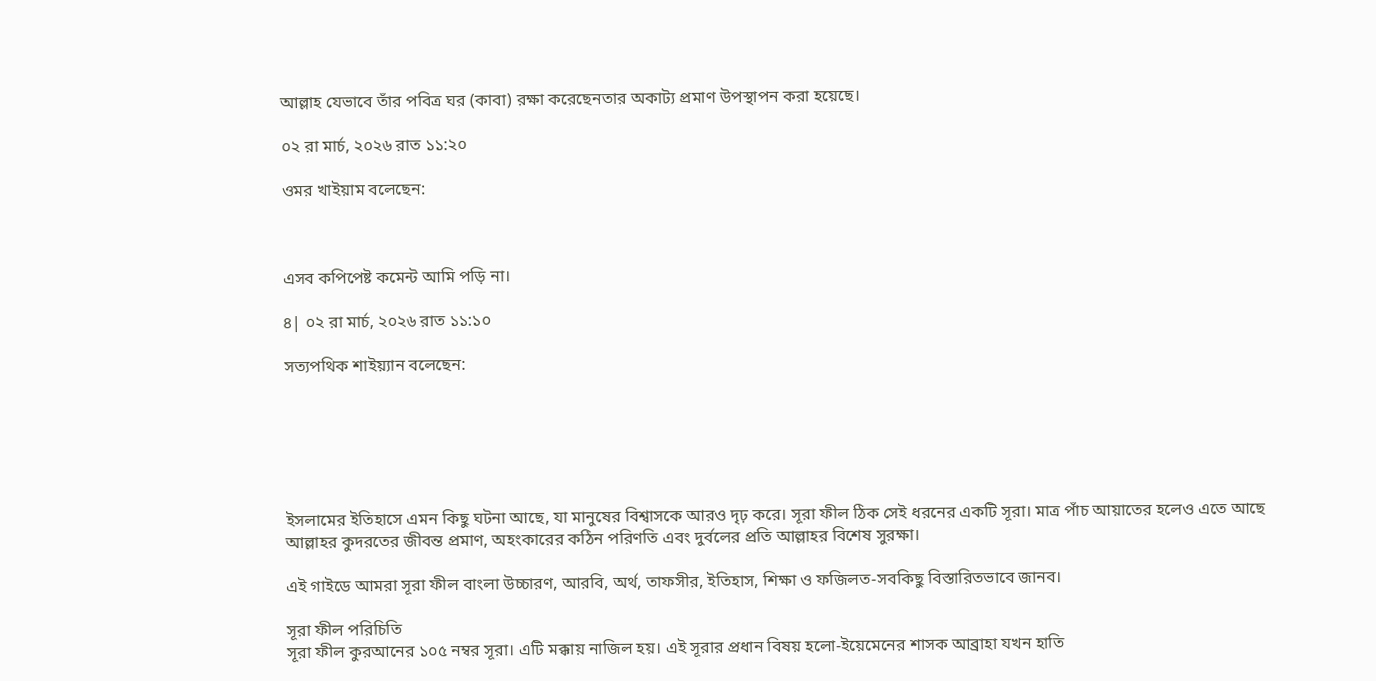আল্লাহ যেভাবে তাঁর পবিত্র ঘর (কাবা) রক্ষা করেছেনতার অকাট্য প্রমাণ উপস্থাপন করা হয়েছে।

০২ রা মার্চ, ২০২৬ রাত ১১:২০

ওমর খাইয়াম বলেছেন:



এসব কপিপেষ্ট কমেন্ট আমি পড়ি না।

৪| ০২ রা মার্চ, ২০২৬ রাত ১১:১০

সত্যপথিক শাইয়্যান বলেছেন:






ইসলামের ইতিহাসে এমন কিছু ঘটনা আছে, যা মানুষের বিশ্বাসকে আরও দৃঢ় করে। সূরা ফীল ঠিক সেই ধরনের একটি সূরা। মাত্র পাঁচ আয়াতের হলেও এতে আছে আল্লাহর কুদরতের জীবন্ত প্রমাণ, অহংকারের কঠিন পরিণতি এবং দুর্বলের প্রতি আল্লাহর বিশেষ সুরক্ষা।

এই গাইডে আমরা সূরা ফীল বাংলা উচ্চারণ, আরবি, অর্থ, তাফসীর, ইতিহাস, শিক্ষা ও ফজিলত-সবকিছু বিস্তারিতভাবে জানব।

সূরা ফীল পরিচিতি
সূরা ফীল কুরআনের ১০৫ নম্বর সূরা। এটি মক্কায় নাজিল হয়। এই সূরার প্রধান বিষয় হলো-ইয়েমেনের শাসক আব্রাহা যখন হাতি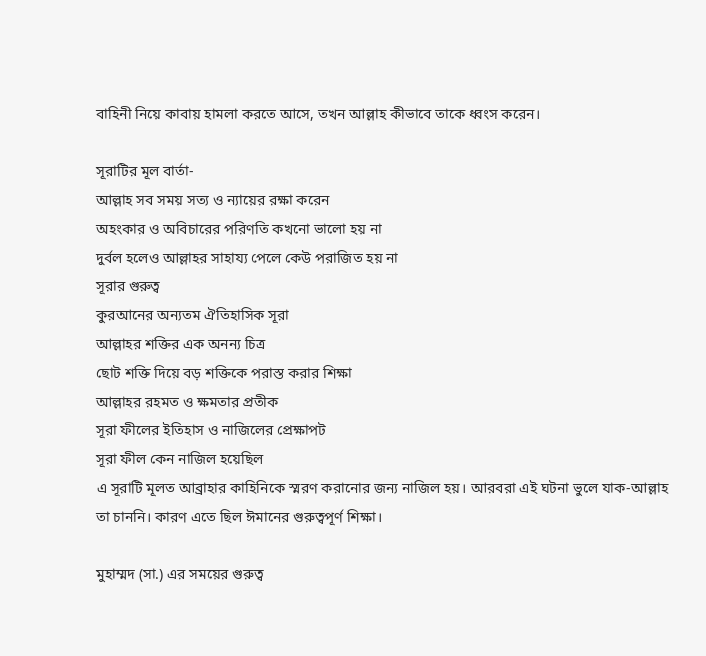বাহিনী নিয়ে কাবায় হামলা করতে আসে, তখন আল্লাহ কীভাবে তাকে ধ্বংস করেন।

সূরাটির মূল বার্তা-
আল্লাহ সব সময় সত্য ও ন্যায়ের রক্ষা করেন
অহংকার ও অবিচারের পরিণতি কখনো ভালো হয় না
দুর্বল হলেও আল্লাহর সাহায্য পেলে কেউ পরাজিত হয় না
সূরার গুরুত্ব
কুরআনের অন্যতম ঐতিহাসিক সূরা
আল্লাহর শক্তির এক অনন্য চিত্র
ছোট শক্তি দিয়ে বড় শক্তিকে পরাস্ত করার শিক্ষা
আল্লাহর রহমত ও ক্ষমতার প্রতীক
সূরা ফীলের ইতিহাস ও নাজিলের প্রেক্ষাপট
সূরা ফীল কেন নাজিল হয়েছিল
এ সূরাটি মূলত আব্রাহার কাহিনিকে স্মরণ করানোর জন্য নাজিল হয়। আরবরা এই ঘটনা ভুলে যাক-আল্লাহ তা চাননি। কারণ এতে ছিল ঈমানের গুরুত্বপূর্ণ শিক্ষা।

মুহাম্মদ (সা.) এর সময়ের গুরুত্ব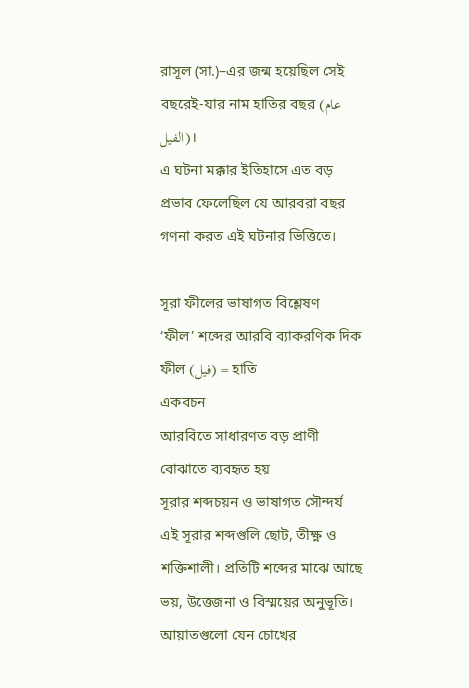রাসূল (সা.)–এর জন্ম হয়েছিল সেই বছরেই-যার নাম হাতির বছর (عام الفيل)।
এ ঘটনা মক্কার ইতিহাসে এত বড় প্রভাব ফেলেছিল যে আরবরা বছর গণনা করত এই ঘটনার ভিত্তিতে।

সূরা ফীলের ভাষাগত বিশ্লেষণ
‘ফীল’ শব্দের আরবি ব্যাকরণিক দিক
ফীল (فيل) = হাতি
একবচন
আরবিতে সাধারণত বড় প্রাণী বোঝাতে ব্যবহৃত হয়
সূরার শব্দচয়ন ও ভাষাগত সৌন্দর্য
এই সূরার শব্দগুলি ছোট, তীক্ষ্ণ ও শক্তিশালী। প্রতিটি শব্দের মাঝে আছে ভয়, উত্তেজনা ও বিস্ময়ের অনুভূতি। আয়াতগুলো যেন চোখের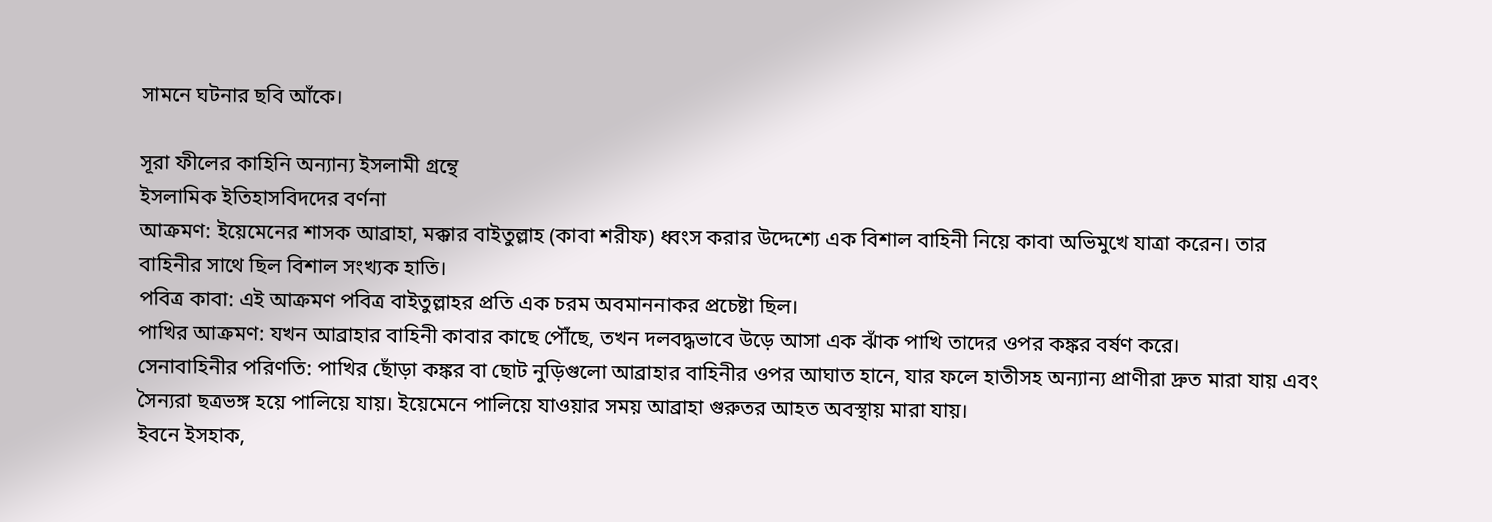সামনে ঘটনার ছবি আঁকে।

সূরা ফীলের কাহিনি অন্যান্য ইসলামী গ্রন্থে
ইসলামিক ইতিহাসবিদদের বর্ণনা
আক্রমণ: ইয়েমেনের শাসক আব্রাহা, মক্কার বাইতুল্লাহ (কাবা শরীফ) ধ্বংস করার উদ্দেশ্যে এক বিশাল বাহিনী নিয়ে কাবা অভিমুখে যাত্রা করেন। তার বাহিনীর সাথে ছিল বিশাল সংখ্যক হাতি।
পবিত্র কাবা: এই আক্রমণ পবিত্র বাইতুল্লাহর প্রতি এক চরম অবমাননাকর প্রচেষ্টা ছিল।
পাখির আক্রমণ: যখন আব্রাহার বাহিনী কাবার কাছে পৌঁছে, তখন দলবদ্ধভাবে উড়ে আসা এক ঝাঁক পাখি তাদের ওপর কঙ্কর বর্ষণ করে।
সেনাবাহিনীর পরিণতি: পাখির ছোঁড়া কঙ্কর বা ছোট নুড়িগুলো আব্রাহার বাহিনীর ওপর আঘাত হানে, যার ফলে হাতীসহ অন্যান্য প্রাণীরা দ্রুত মারা যায় এবং সৈন্যরা ছত্রভঙ্গ হয়ে পালিয়ে যায়। ইয়েমেনে পালিয়ে যাওয়ার সময় আব্রাহা গুরুতর আহত অবস্থায় মারা যায়।
ইবনে ইসহাক,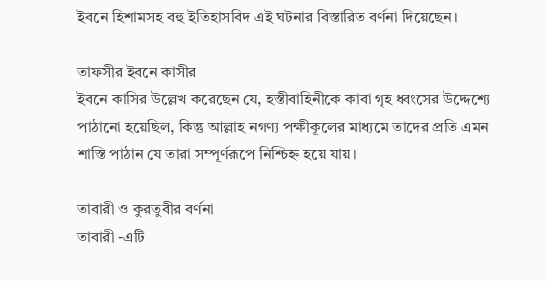ইবনে হিশামসহ বহু ইতিহাসবিদ এই ঘটনার বিস্তারিত বর্ণনা দিয়েছেন।

তাফসীর ইবনে কাসীর
ইবনে কাসির উল্লেখ করেছেন যে, হস্তীবাহিনীকে কাবা গৃহ ধ্বংসের উদ্দেশ্যে পাঠানো হয়েছিল, কিন্তু আল্লাহ নগণ্য পক্ষীকূলের মাধ্যমে তাদের প্রতি এমন শাস্তি পাঠান যে তারা সম্পূর্ণরূপে নিশ্চিহ্ন হয়ে যায়।

তাবারী ও কুরতুবীর বর্ণনা
তাবারী -এটি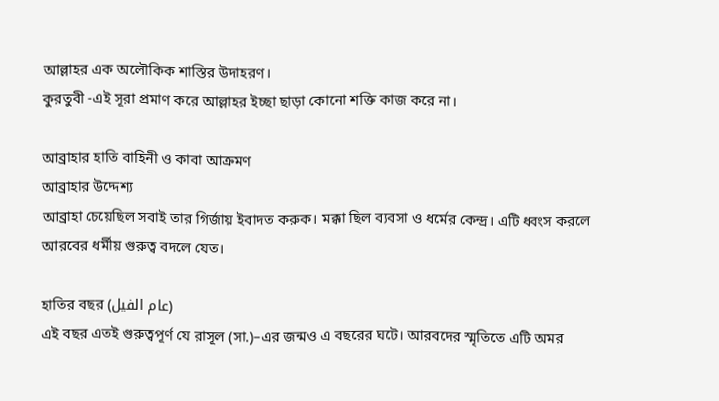আল্লাহর এক অলৌকিক শাস্তির উদাহরণ।
কুরতুবী -এই সূরা প্রমাণ করে আল্লাহর ইচ্ছা ছাড়া কোনো শক্তি কাজ করে না।

আব্রাহার হাতি বাহিনী ও কাবা আক্রমণ
আব্রাহার উদ্দেশ্য
আব্রাহা চেয়েছিল সবাই তার গির্জায় ইবাদত করুক। মক্কা ছিল ব্যবসা ও ধর্মের কেন্দ্র। এটি ধ্বংস করলে আরবের ধর্মীয় গুরুত্ব বদলে যেত।

হাতির বছর (عام الفيل)
এই বছর এতই গুরুত্বপূর্ণ যে রাসূল (সা.)–এর জন্মও এ বছরের ঘটে। আরবদের স্মৃতিতে এটি অমর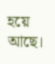হয়ে আছে।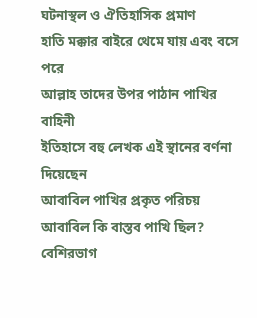ঘটনাস্থল ও ঐতিহাসিক প্রমাণ
হাতি মক্কার বাইরে থেমে যায় এবং বসে পরে
আল্লাহ তাদের উপর পাঠান পাখির বাহিনী
ইতিহাসে বহু লেখক এই স্থানের বর্ণনা দিয়েছেন
আবাবিল পাখির প্রকৃত পরিচয়
আবাবিল কি বাস্তব পাখি ছিল?
বেশিরভাগ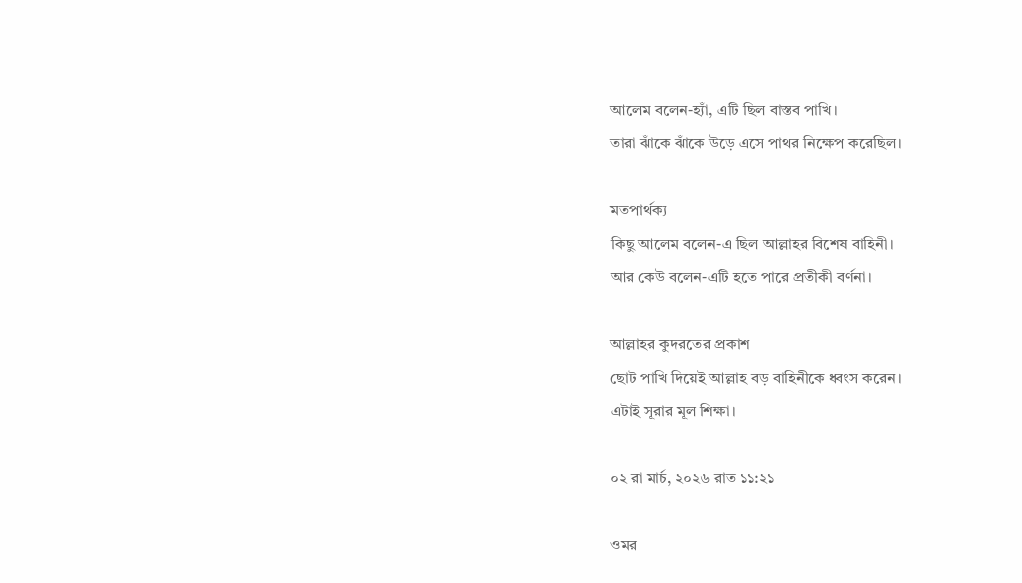আলেম বলেন-হ্যাঁ, এটি ছিল বাস্তব পাখি।
তারা ঝাঁকে ঝাঁকে উড়ে এসে পাথর নিক্ষেপ করেছিল।

মতপার্থক্য
কিছু আলেম বলেন-এ ছিল আল্লাহর বিশেষ বাহিনী।
আর কেউ বলেন-এটি হতে পারে প্রতীকী বর্ণনা।

আল্লাহর কুদরতের প্রকাশ
ছোট পাখি দিয়েই আল্লাহ বড় বাহিনীকে ধ্বংস করেন।
এটাই সূরার মূল শিক্ষা।

০২ রা মার্চ, ২০২৬ রাত ১১:২১

ওমর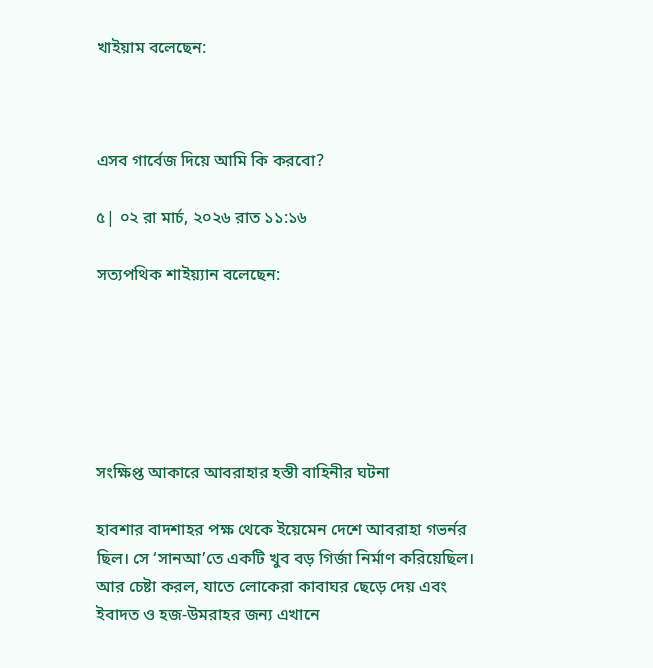খাইয়াম বলেছেন:



এসব গার্বেজ দিয়ে আমি কি করবো?

৫| ০২ রা মার্চ, ২০২৬ রাত ১১:১৬

সত্যপথিক শাইয়্যান বলেছেন:






সংক্ষিপ্ত আকারে আবরাহার হস্তী বাহিনীর ঘটনা

হাবশার বাদশাহর পক্ষ থেকে ইয়েমেন দেশে আবরাহা গভর্নর ছিল। সে ‘সানআ’তে একটি খুব বড় গির্জা নির্মাণ করিয়েছিল। আর চেষ্টা করল, যাতে লোকেরা কাবাঘর ছেড়ে দেয় এবং ইবাদত ও হজ-উমরাহর জন্য এখানে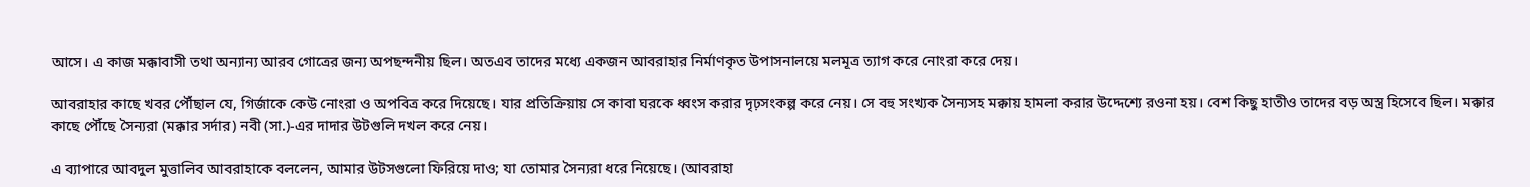আসে। এ কাজ মক্কাবাসী তথা অন্যান্য আরব গোত্রের জন্য অপছন্দনীয় ছিল। অতএব তাদের মধ্যে একজন আবরাহার নির্মাণকৃত উপাসনালয়ে মলমূত্র ত্যাগ করে নোংরা করে দেয়।

আবরাহার কাছে খবর পৌঁছাল যে, গির্জাকে কেউ নোংরা ও অপবিত্র করে দিয়েছে। যার প্রতিক্রিয়ায় সে কাবা ঘরকে ধ্বংস করার দৃঢ়সংকল্প করে নেয়। সে বহু সংখ্যক সৈন্যসহ মক্কায় হামলা করার উদ্দেশ্যে রওনা হয়। বেশ কিছু হাতীও তাদের বড় অস্ত্র হিসেবে ছিল। মক্কার কাছে পৌঁছে সৈন্যরা (মক্কার সর্দার) নবী (সা.)-এর দাদার উটগুলি দখল করে নেয়।

এ ব্যাপারে আবদুল মুত্তালিব আবরাহাকে বললেন, আমার উটসগুলো ফিরিয়ে দাও; যা তোমার সৈন্যরা ধরে নিয়েছে। (আবরাহা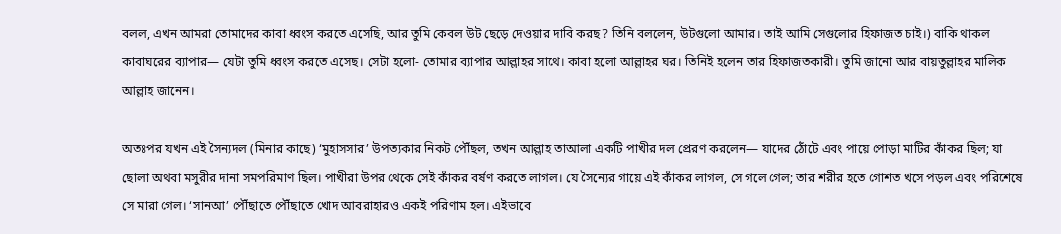বলল, এখন আমরা তোমাদের কাবা ধ্বংস করতে এসেছি, আর তুমি কেবল উট ছেড়ে দেওয়ার দাবি করছ? তিনি বললেন, উটগুলো আমার। তাই আমি সেগুলোর হিফাজত চাই।) বাকি থাকল কাবাঘরের ব্যাপার— যেটা তুমি ধ্বংস করতে এসেছ। সেটা হলো- তোমার ব্যাপার আল্লাহর সাথে। কাবা হলো আল্লাহর ঘর। তিনিই হলেন তার হিফাজতকারী। তুমি জানো আর বায়তুল্লাহর মালিক আল্লাহ জানেন।

অতঃপর যখন এই সৈন্যদল (মিনার কাছে) ‘মুহাসসার’ উপত্যকার নিকট পৌঁছল, তখন আল্লাহ তাআলা একটি পাখীর দল প্রেরণ করলেন— যাদের ঠোঁটে এবং পায়ে পোড়া মাটির কাঁকর ছিল; যা ছোলা অথবা মসুরীর দানা সমপরিমাণ ছিল। পাখীরা উপর থেকে সেই কাঁকর বর্ষণ করতে লাগল। যে সৈন্যের গায়ে এই কাঁকর লাগল, সে গলে গেল; তার শরীর হতে গোশত খসে পড়ল এবং পরিশেষে সে মারা গেল। ‘সানআ’ পৌঁছাতে পৌঁছাতে খোদ আবরাহারও একই পরিণাম হল। এইভাবে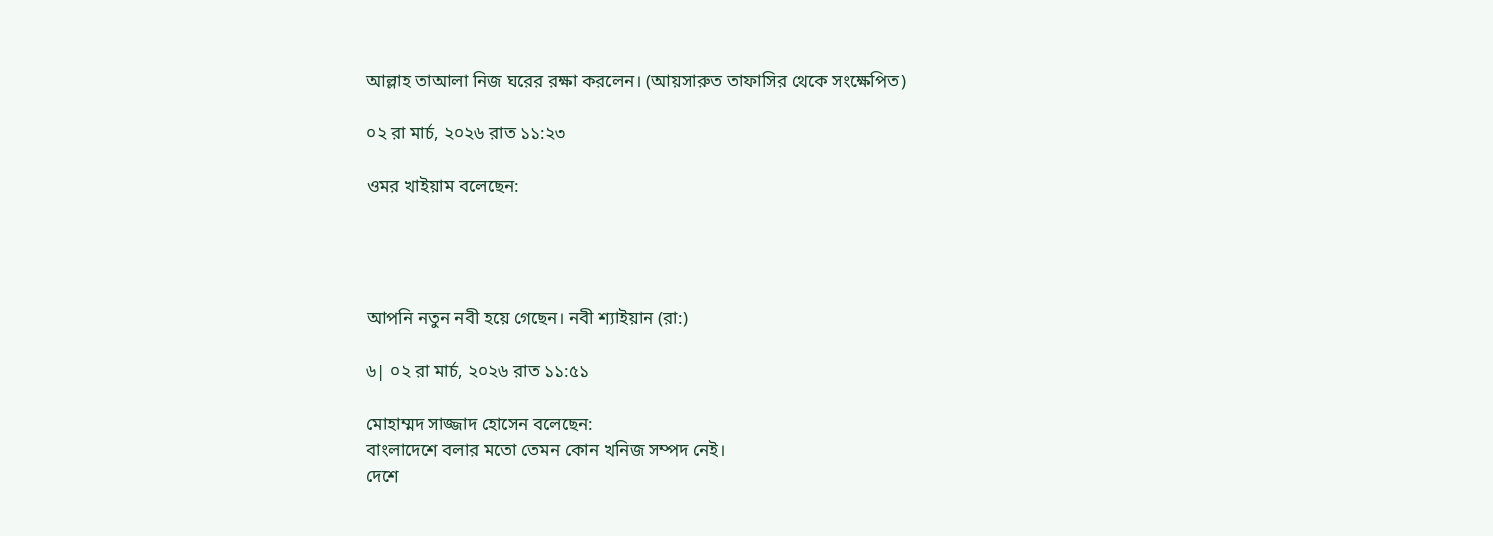আল্লাহ তাআলা নিজ ঘরের রক্ষা করলেন। (আয়সারুত তাফাসির থেকে সংক্ষেপিত)

০২ রা মার্চ, ২০২৬ রাত ১১:২৩

ওমর খাইয়াম বলেছেন:




আপনি নতুন নবী হয়ে গেছেন। নবী শ্যাইয়ান (রা:)

৬| ০২ রা মার্চ, ২০২৬ রাত ১১:৫১

মোহাম্মদ সাজ্জাদ হোসেন বলেছেন:
বাংলাদেশে বলার মতো তেমন কোন খনিজ সম্পদ নেই।
দেশে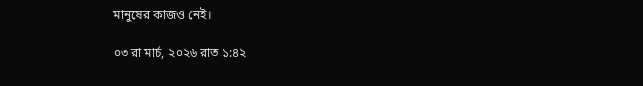মানুষের কাজও নেই।

০৩ রা মার্চ, ২০২৬ রাত ১:৪২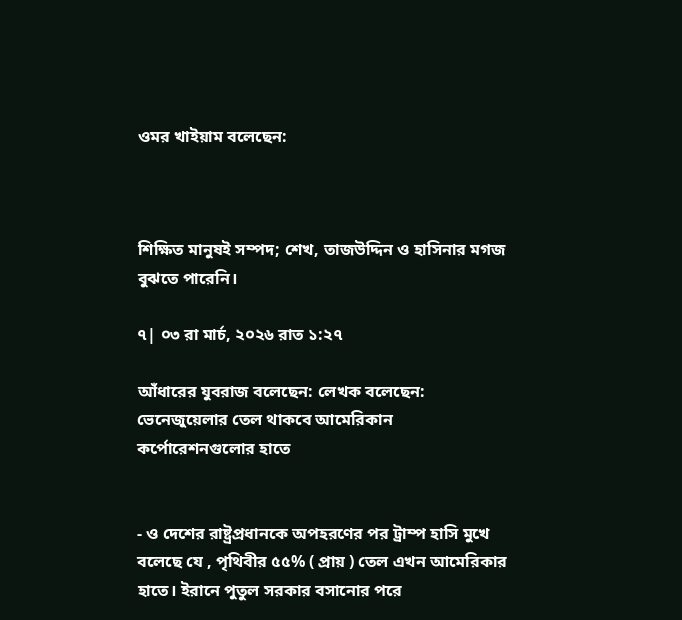ওমর খাইয়াম বলেছেন:



শিক্ষিত মানুষই সম্পদ; শেখ, তাজউদ্দিন ও হাসিনার মগজ বুঝতে পারেনি।

৭| ০৩ রা মার্চ, ২০২৬ রাত ১:২৭

আঁধারের যুবরাজ বলেছেন: লেখক বলেছেন: ভেনেজুয়েলার তেল থাকবে আমেরিকান কর্পোরেশনগুলোর হাতে


- ও দেশের রাষ্ট্রপ্রধানকে অপহরণের পর ট্রাম্প হাসি মুখে বলেছে যে , পৃথিবীর ৫৫% ( প্রায় ) তেল এখন আমেরিকার হাতে। ইরানে পুতুল সরকার বসানোর পরে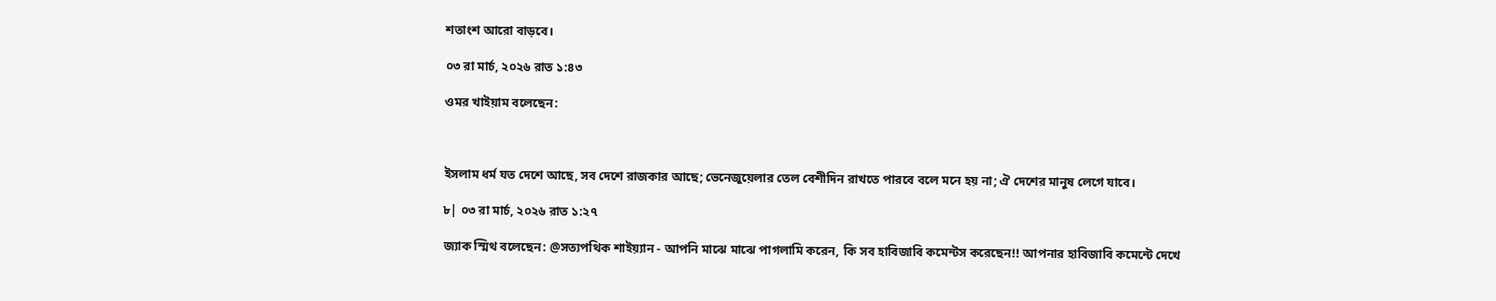শতাংশ আরো বাড়বে।

০৩ রা মার্চ, ২০২৬ রাত ১:৪৩

ওমর খাইয়াম বলেছেন:



ইসলাম ধর্ম যত দেশে আছে, সব দেশে রাজকার আছে; ভেনেজুয়েলার তেল বেশীদিন রাখতে পারবে বলে মনে হয় না; ঐ দেশের মানুষ লেগে যাবে।

৮| ০৩ রা মার্চ, ২০২৬ রাত ১:২৭

জ্যাক স্মিথ বলেছেন: @সত্যপথিক শাইয়্যান - আপনি মাঝে মাঝে পাগলামি করেন, কি সব হাবিজাবি কমেন্টস করেছেন!! আপনার হাবিজাবি কমেন্টে দেখে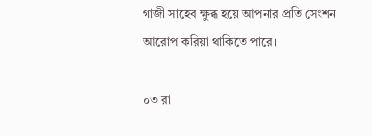গাজী সাহেব ক্ষুব্ধ হয়ে আপনার প্রতি সেংশন আরোপ করিয়া থাকিতে পারে।

০৩ রা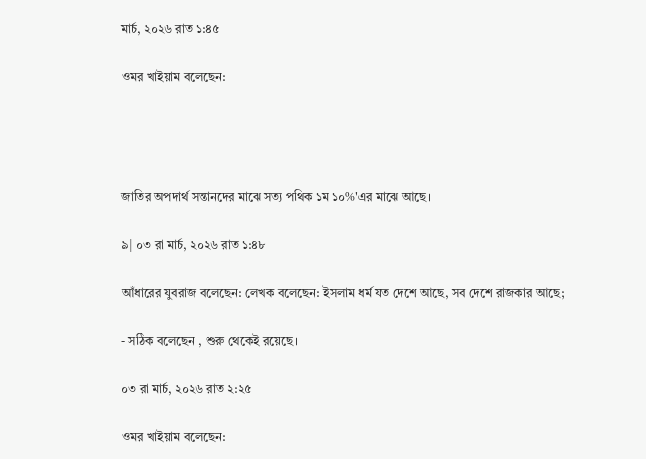মার্চ, ২০২৬ রাত ১:৪৫

ওমর খাইয়াম বলেছেন:




জাতির অপদার্থ সন্তানদের মাঝে সত্য পথিক ১ম ১০%'এর মাঝে আছে।

৯| ০৩ রা মার্চ, ২০২৬ রাত ১:৪৮

আঁধারের যুবরাজ বলেছেন: লেখক বলেছেন: ইসলাম ধর্ম যত দেশে আছে, সব দেশে রাজকার আছে;

- সঠিক বলেছেন , শুরু থেকেই রয়েছে।

০৩ রা মার্চ, ২০২৬ রাত ২:২৫

ওমর খাইয়াম বলেছেন: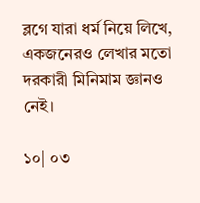ব্লগে যারা ধর্ম নিয়ে লিখে, একজনেরও লেখার মতো দরকারী মিনিমাম জ্ঞানও নেই।

১০| ০৩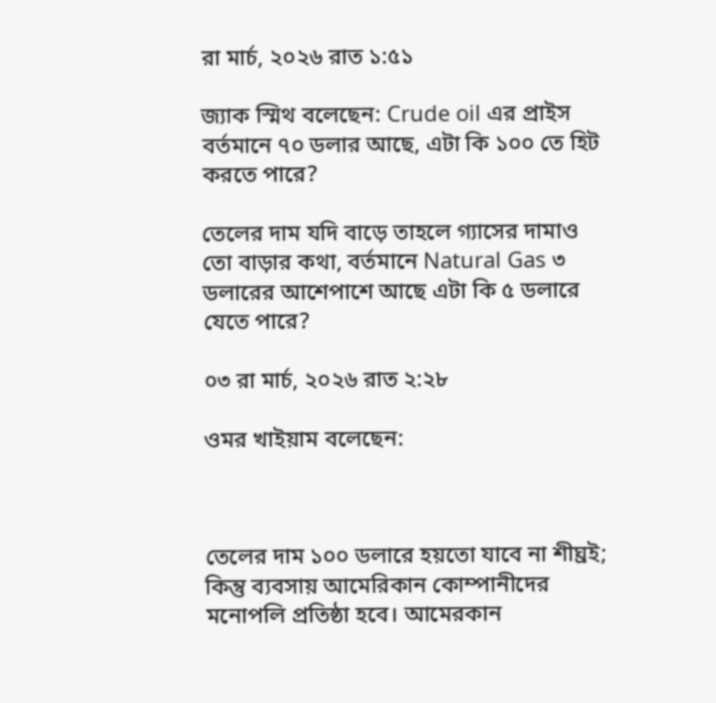রা মার্চ, ২০২৬ রাত ১:৫১

জ্যাক স্মিথ বলেছেন: Crude oil এর প্রাইস বর্তমানে ৭০ ডলার আছে, এটা কি ১০০ তে হিট করতে পারে?

তেলের দাম যদি বাড়ে তাহলে গ্যাসের দামাও তো বাড়ার কথা, বর্তমানে Natural Gas ৩ ডলারের আশেপাশে আছে এটা কি ৫ ডলারে যেতে পারে?

০৩ রা মার্চ, ২০২৬ রাত ২:২৮

ওমর খাইয়াম বলেছেন:



তেলের দাম ১০০ ডলারে হয়তো যাবে না শীঘ্রই; কিন্তু ব্যবসায় আমেরিকান কোম্পানীদের মনোপলি প্রতিষ্ঠা হবে। আমেরকান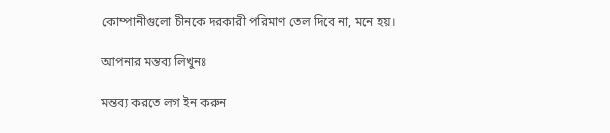কোম্পানীগুলো চীনকে দরকারী পরিমাণ তেল দিবে না, মনে হয়।

আপনার মন্তব্য লিখুনঃ

মন্তব্য করতে লগ ইন করুন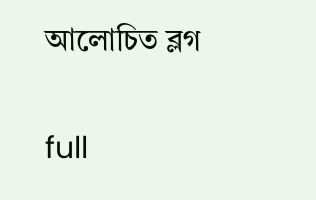আলোচিত ব্লগ


full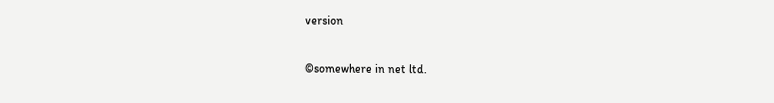version

©somewhere in net ltd.